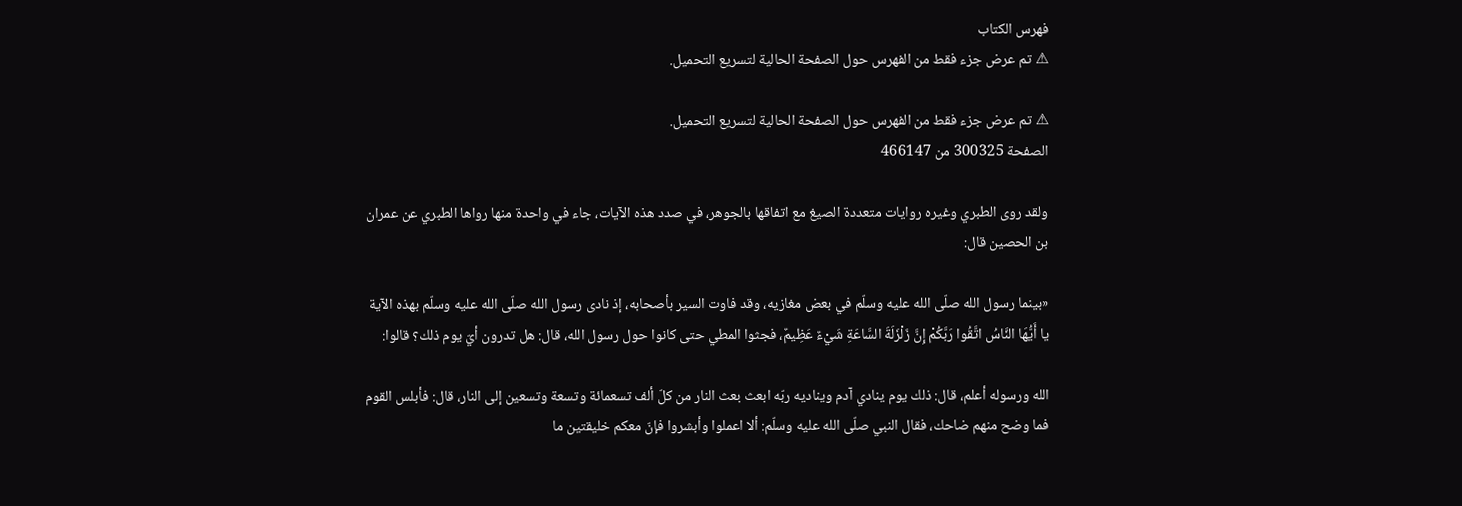فهرس الكتاب
⚠ تم عرض جزء فقط من الفهرس حول الصفحة الحالية لتسريع التحميل.

⚠ تم عرض جزء فقط من الفهرس حول الصفحة الحالية لتسريع التحميل.
الصفحة 300325 من 466147

ولقد روى الطبري وغيره روايات متعددة الصيغ مع اتفاقها بالجوهر، في صدد هذه الآيات، جاء في واحدة منها رواها الطبري عن عمران بن الحصين قال:

«بينما رسول الله صلّى الله عليه وسلّم في بعض مغازيه، وقد فاوت السير بأصحابه، إذ نادى رسول الله صلّى الله عليه وسلّم بهذه الآية يا أَيُّهَا النَّاسُ اتَّقُوا رَبَّكُمْ إِنَّ زَلْزَلَةَ السَّاعَةِ شَيْءٌ عَظِيمٌ، فجثوا المطي حتى كانوا حول رسول الله، قال: هل تدرون أيّ يوم ذلك؟ قالوا:

الله ورسوله أعلم، قال: ذلك يوم ينادي آدم ويناديه ربّه ابعث بعث النار من كلّ ألف تسعمائة وتسعة وتسعين إلى النار، قال: فأبلس القوم فما وضح منهم ضاحك، فقال النبي صلّى الله عليه وسلّم: ألا اعملوا وأبشروا فإنّ معكم خليقتين ما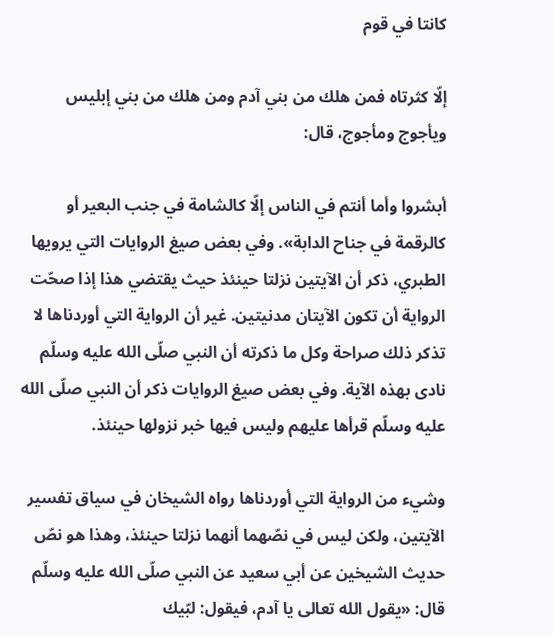كانتا في قوم

إلّا كثرتاه فمن هلك من بني آدم ومن هلك من بني إبليس ويأجوج ومأجوج، قال:

أبشروا وأما أنتم في الناس إلّا كالشامة في جنب البعير أو كالرقمة في جناح الدابة». وفي بعض صيغ الروايات التي يرويها الطبري، ذكر أن الآيتين نزلتا حينئذ حيث يقتضي هذا إذا صحّت الرواية أن تكون الآيتان مدنيتين. غير أن الرواية التي أوردناها لا تذكر ذلك صراحة وكل ما ذكرته أن النبي صلّى الله عليه وسلّم نادى بهذه الآية. وفي بعض صيغ الروايات ذكر أن النبي صلّى الله عليه وسلّم قرأها عليهم وليس فيها خبر نزولها حينئذ.

وشيء من الرواية التي أوردناها رواه الشيخان في سياق تفسير الآيتين، ولكن ليس في نصّهما أنهما نزلتا حينئذ، وهذا هو نصّ حديث الشيخين عن أبي سعيد عن النبي صلّى الله عليه وسلّم قال: «يقول الله تعالى يا آدم، فيقول: لبّيك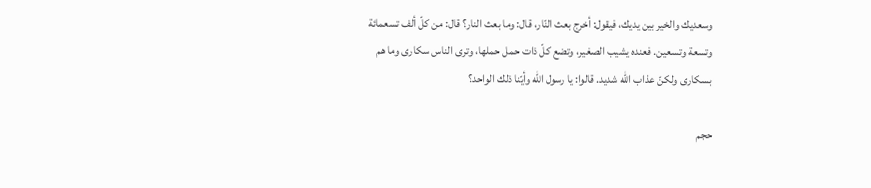وسعديك والخير بين يديك، فيقول: أخرج بعث النّار، قال: وما بعث النار؟ قال: من كلّ ألف تسعمائة وتسعة وتسعين. فعنده يشيب الصغير، وتضع كلّ ذات حمل حملها، وترى الناس سكارى وما هم بسكارى ولكنّ عذاب الله شديد. قالوا: يا رسول الله وأيّنا ذلك الواحد؟

حجم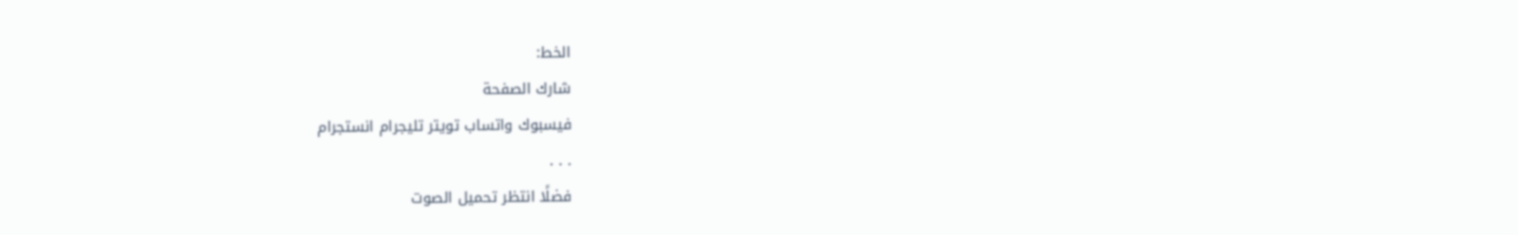الخط:
شارك الصفحة
فيسبوك واتساب تويتر تليجرام انستجرام
. . .
فضلًا انتظر تحميل الصوت